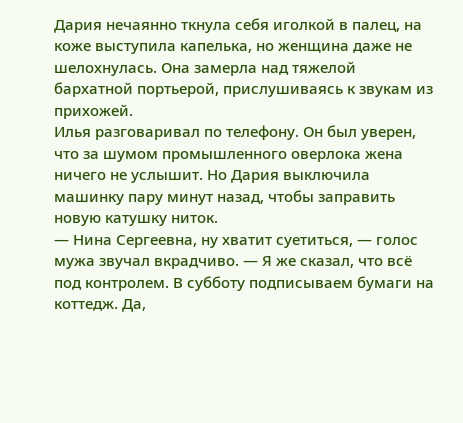Дария нечаянно ткнула себя иголкой в палец, на коже выступила капелька, но женщина даже не шелохнулась. Она замерла над тяжелой бархатной портьерой, прислушиваясь к звукам из прихожей.
Илья разговаривал по телефону. Он был уверен, что за шумом промышленного оверлока жена ничего не услышит. Но Дария выключила машинку пару минут назад, чтобы заправить новую катушку ниток.
— Нина Сергеевна, ну хватит суетиться, — голос мужа звучал вкрадчиво. — Я же сказал, что всё под контролем. В субботу подписываем бумаги на коттедж. Да,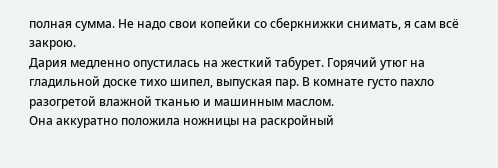полная сумма. Не надо свои копейки со сберкнижки снимать, я сам всё закрою.
Дария медленно опустилась на жесткий табурет. Горячий утюг на гладильной доске тихо шипел, выпуская пар. В комнате густо пахло разогретой влажной тканью и машинным маслом.
Она аккуратно положила ножницы на раскройный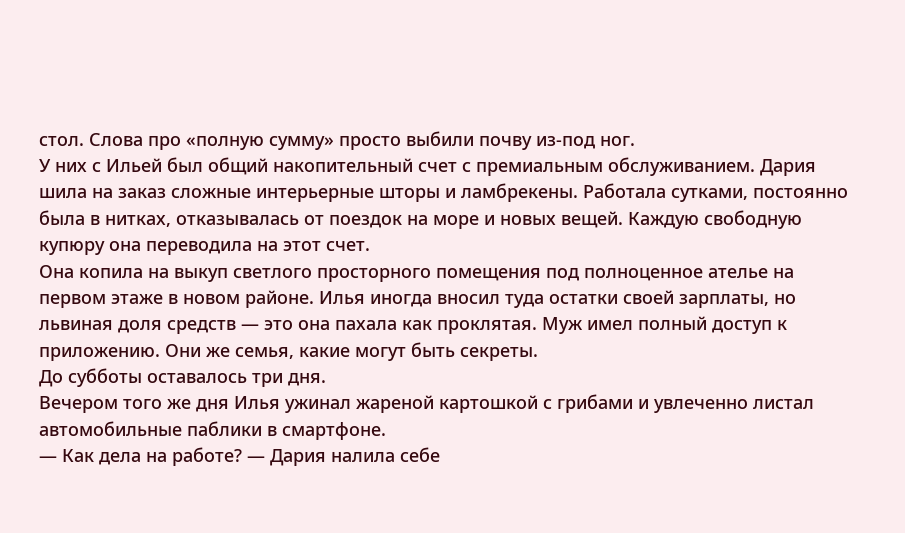стол. Слова про «полную сумму» просто выбили почву из-под ног.
У них с Ильей был общий накопительный счет с премиальным обслуживанием. Дария шила на заказ сложные интерьерные шторы и ламбрекены. Работала сутками, постоянно была в нитках, отказывалась от поездок на море и новых вещей. Каждую свободную купюру она переводила на этот счет.
Она копила на выкуп светлого просторного помещения под полноценное ателье на первом этаже в новом районе. Илья иногда вносил туда остатки своей зарплаты, но львиная доля средств — это она пахала как проклятая. Муж имел полный доступ к приложению. Они же семья, какие могут быть секреты.
До субботы оставалось три дня.
Вечером того же дня Илья ужинал жареной картошкой с грибами и увлеченно листал автомобильные паблики в смартфоне.
— Как дела на работе? — Дария налила себе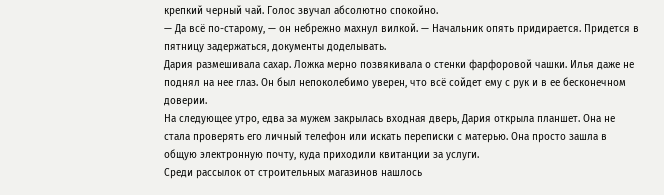крепкий черный чай. Голос звучал абсолютно спокойно.
— Да всё по-старому, — он небрежно махнул вилкой. — Начальник опять придирается. Придется в пятницу задержаться, документы доделывать.
Дария размешивала сахар. Ложка мерно позвякивала о стенки фарфоровой чашки. Илья даже не поднял на нее глаз. Он был непоколебимо уверен, что всё сойдет ему с рук и в ее бесконечном доверии.
На следующее утро, едва за мужем закрылась входная дверь, Дария открыла планшет. Она не стала проверять его личный телефон или искать переписки с матерью. Она просто зашла в общую электронную почту, куда приходили квитанции за услуги.
Среди рассылок от строительных магазинов нашлось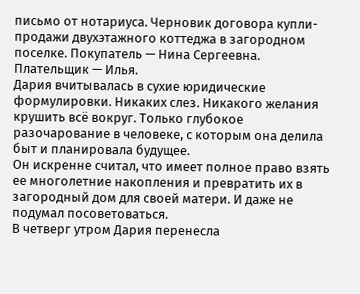письмо от нотариуса. Черновик договора купли-продажи двухэтажного коттеджа в загородном поселке. Покупатель — Нина Сергеевна. Плательщик — Илья.
Дария вчитывалась в сухие юридические формулировки. Никаких слез. Никакого желания крушить всё вокруг. Только глубокое разочарование в человеке, с которым она делила быт и планировала будущее.
Он искренне считал, что имеет полное право взять ее многолетние накопления и превратить их в загородный дом для своей матери. И даже не подумал посоветоваться.
В четверг утром Дария перенесла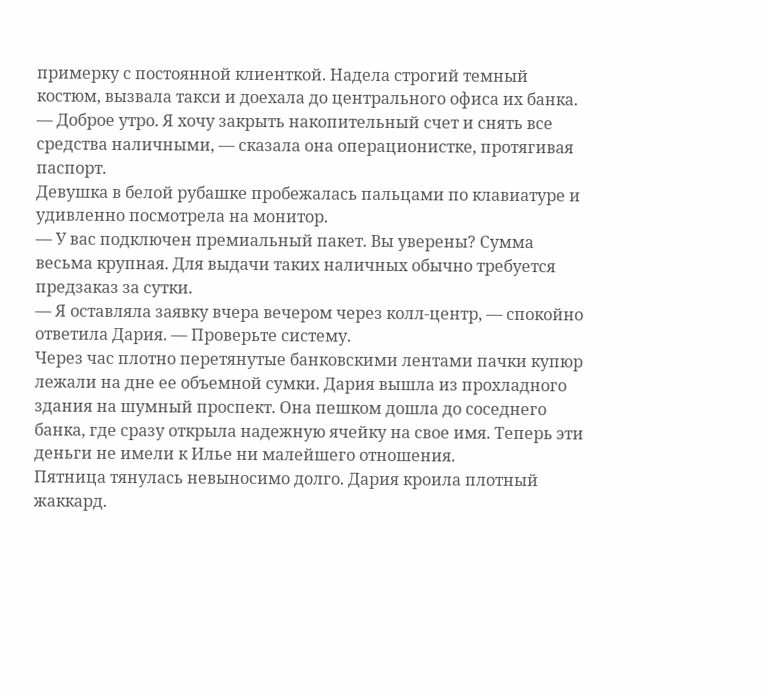примерку с постоянной клиенткой. Надела строгий темный костюм, вызвала такси и доехала до центрального офиса их банка.
— Доброе утро. Я хочу закрыть накопительный счет и снять все средства наличными, — сказала она операционистке, протягивая паспорт.
Девушка в белой рубашке пробежалась пальцами по клавиатуре и удивленно посмотрела на монитор.
— У вас подключен премиальный пакет. Вы уверены? Сумма весьма крупная. Для выдачи таких наличных обычно требуется предзаказ за сутки.
— Я оставляла заявку вчера вечером через колл-центр, — спокойно ответила Дария. — Проверьте систему.
Через час плотно перетянутые банковскими лентами пачки купюр лежали на дне ее объемной сумки. Дария вышла из прохладного здания на шумный проспект. Она пешком дошла до соседнего банка, где сразу открыла надежную ячейку на свое имя. Теперь эти деньги не имели к Илье ни малейшего отношения.
Пятница тянулась невыносимо долго. Дария кроила плотный жаккард.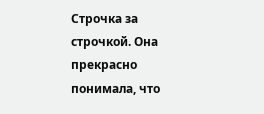Строчка за строчкой. Она прекрасно понимала, что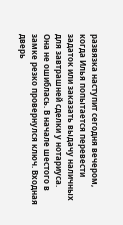развязка наступит сегодня вечером, когда Илья попытается перевести задаток или заказать выдачу наличных для завтрашней сделки у нотариуса.
Она не ошиблась. В начале шестого в замке резко провернулся ключ. Входная дверь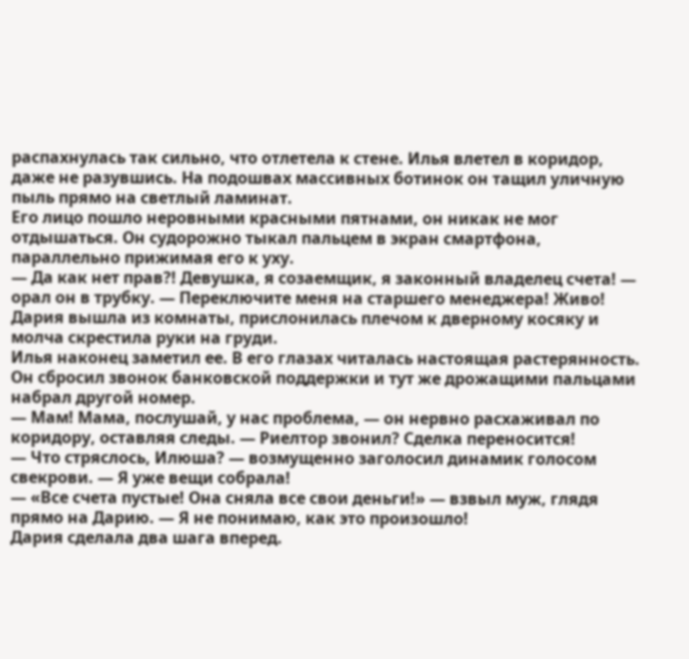распахнулась так сильно, что отлетела к стене. Илья влетел в коридор, даже не разувшись. На подошвах массивных ботинок он тащил уличную пыль прямо на светлый ламинат.
Его лицо пошло неровными красными пятнами, он никак не мог отдышаться. Он судорожно тыкал пальцем в экран смартфона, параллельно прижимая его к уху.
— Да как нет прав?! Девушка, я созаемщик, я законный владелец счета! — орал он в трубку. — Переключите меня на старшего менеджера! Живо!
Дария вышла из комнаты, прислонилась плечом к дверному косяку и молча скрестила руки на груди.
Илья наконец заметил ее. В его глазах читалась настоящая растерянность. Он сбросил звонок банковской поддержки и тут же дрожащими пальцами набрал другой номер.
— Мам! Мама, послушай, у нас проблема, — он нервно расхаживал по коридору, оставляя следы. — Риелтор звонил? Сделка переносится!
— Что стряслось, Илюша? — возмущенно заголосил динамик голосом свекрови. — Я уже вещи собрала!
— «Все счета пустые! Она сняла все свои деньги!» — взвыл муж, глядя прямо на Дарию. — Я не понимаю, как это произошло!
Дария сделала два шага вперед.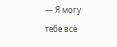— Я могу тебе всё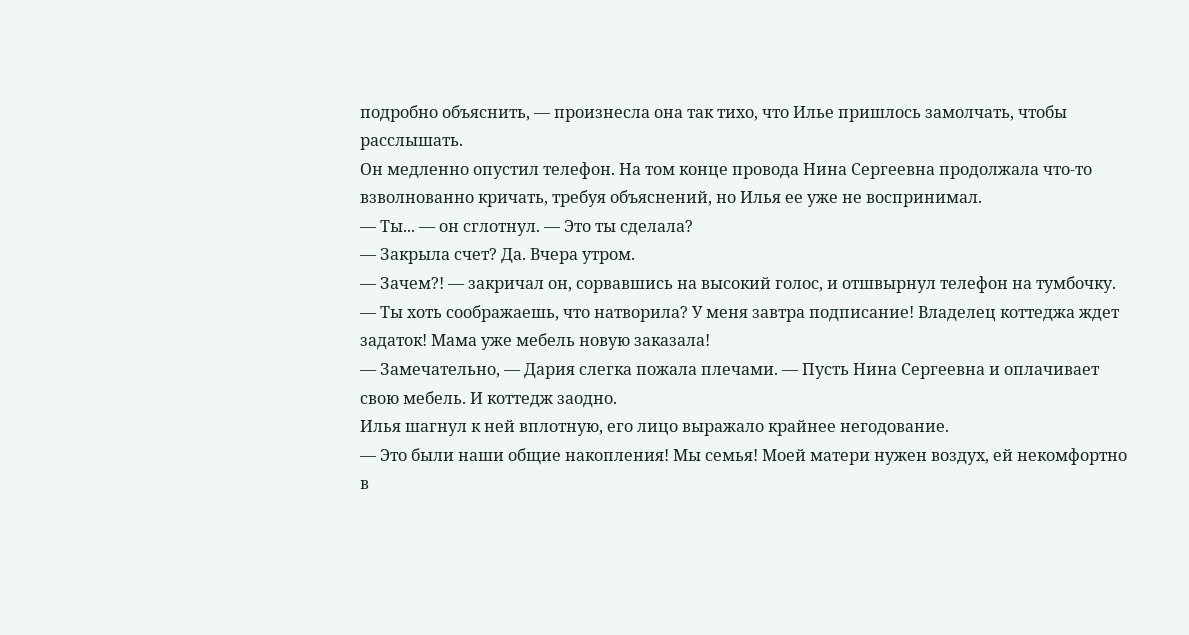подробно объяснить, — произнесла она так тихо, что Илье пришлось замолчать, чтобы расслышать.
Он медленно опустил телефон. На том конце провода Нина Сергеевна продолжала что-то взволнованно кричать, требуя объяснений, но Илья ее уже не воспринимал.
— Ты... — он сглотнул. — Это ты сделала?
— Закрыла счет? Да. Вчера утром.
— Зачем?! — закричал он, сорвавшись на высокий голос, и отшвырнул телефон на тумбочку. — Ты хоть соображаешь, что натворила? У меня завтра подписание! Владелец коттеджа ждет задаток! Мама уже мебель новую заказала!
— Замечательно, — Дария слегка пожала плечами. — Пусть Нина Сергеевна и оплачивает свою мебель. И коттедж заодно.
Илья шагнул к ней вплотную, его лицо выражало крайнее негодование.
— Это были наши общие накопления! Мы семья! Моей матери нужен воздух, ей некомфортно в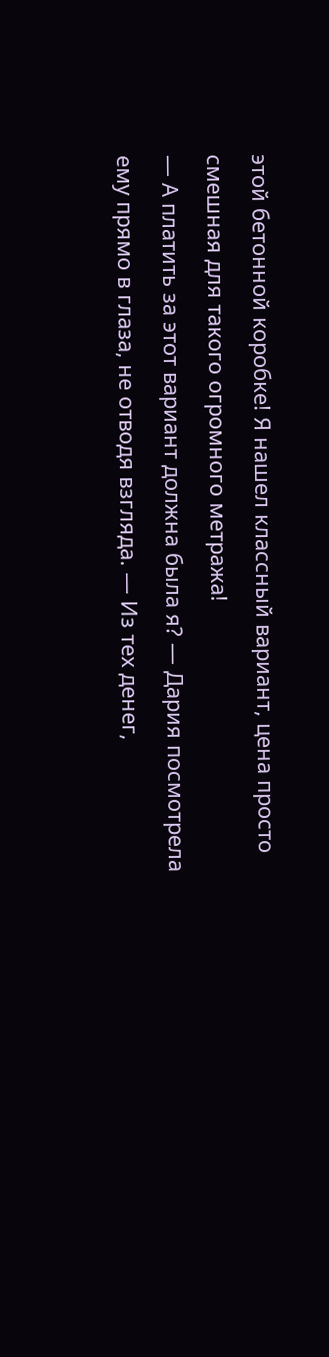этой бетонной коробке! Я нашел классный вариант, цена просто смешная для такого огромного метража!
— А платить за этот вариант должна была я? — Дария посмотрела ему прямо в глаза, не отводя взгляда. — Из тех денег,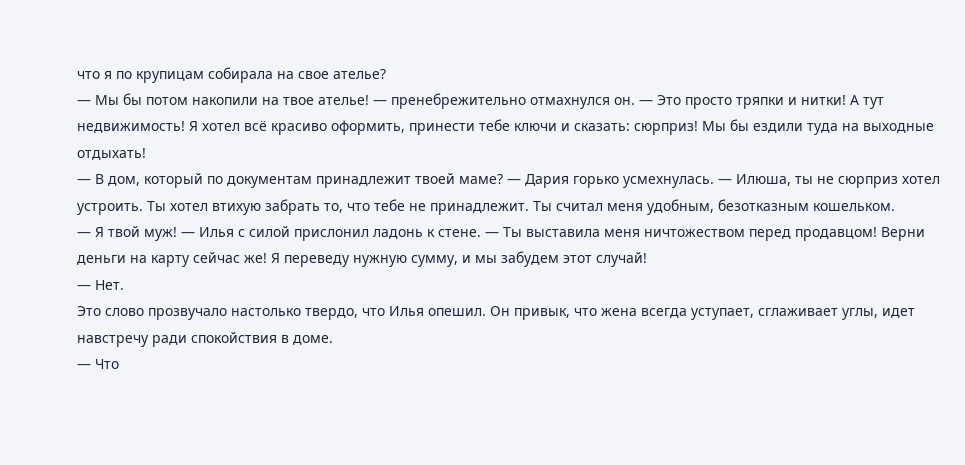что я по крупицам собирала на свое ателье?
— Мы бы потом накопили на твое ателье! — пренебрежительно отмахнулся он. — Это просто тряпки и нитки! А тут недвижимость! Я хотел всё красиво оформить, принести тебе ключи и сказать: сюрприз! Мы бы ездили туда на выходные отдыхать!
— В дом, который по документам принадлежит твоей маме? — Дария горько усмехнулась. — Илюша, ты не сюрприз хотел устроить. Ты хотел втихую забрать то, что тебе не принадлежит. Ты считал меня удобным, безотказным кошельком.
— Я твой муж! — Илья с силой прислонил ладонь к стене. — Ты выставила меня ничтожеством перед продавцом! Верни деньги на карту сейчас же! Я переведу нужную сумму, и мы забудем этот случай!
— Нет.
Это слово прозвучало настолько твердо, что Илья опешил. Он привык, что жена всегда уступает, сглаживает углы, идет навстречу ради спокойствия в доме.
— Что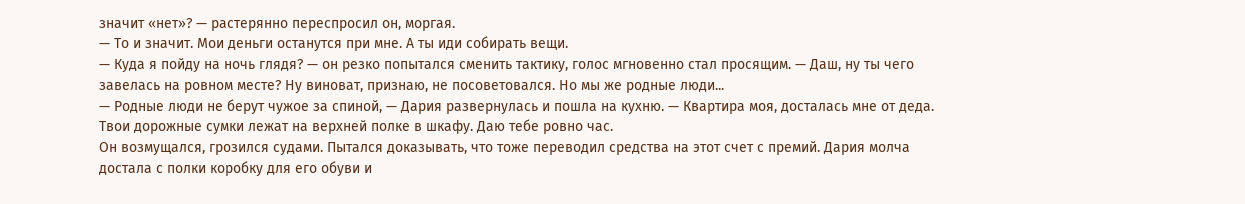значит «нет»? — растерянно переспросил он, моргая.
— То и значит. Мои деньги останутся при мне. А ты иди собирать вещи.
— Куда я пойду на ночь глядя? — он резко попытался сменить тактику, голос мгновенно стал просящим. — Даш, ну ты чего завелась на ровном месте? Ну виноват, признаю, не посоветовался. Но мы же родные люди...
— Родные люди не берут чужое за спиной, — Дария развернулась и пошла на кухню. — Квартира моя, досталась мне от деда. Твои дорожные сумки лежат на верхней полке в шкафу. Даю тебе ровно час.
Он возмущался, грозился судами. Пытался доказывать, что тоже переводил средства на этот счет с премий. Дария молча достала с полки коробку для его обуви и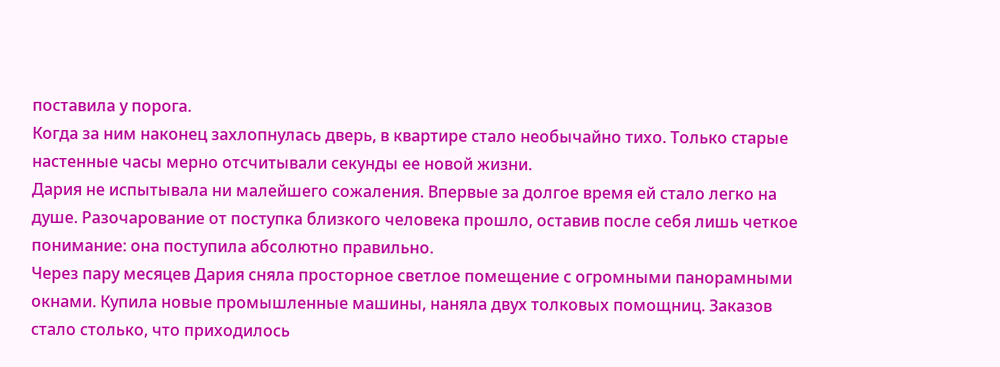поставила у порога.
Когда за ним наконец захлопнулась дверь, в квартире стало необычайно тихо. Только старые настенные часы мерно отсчитывали секунды ее новой жизни.
Дария не испытывала ни малейшего сожаления. Впервые за долгое время ей стало легко на душе. Разочарование от поступка близкого человека прошло, оставив после себя лишь четкое понимание: она поступила абсолютно правильно.
Через пару месяцев Дария сняла просторное светлое помещение с огромными панорамными окнами. Купила новые промышленные машины, наняла двух толковых помощниц. Заказов стало столько, что приходилось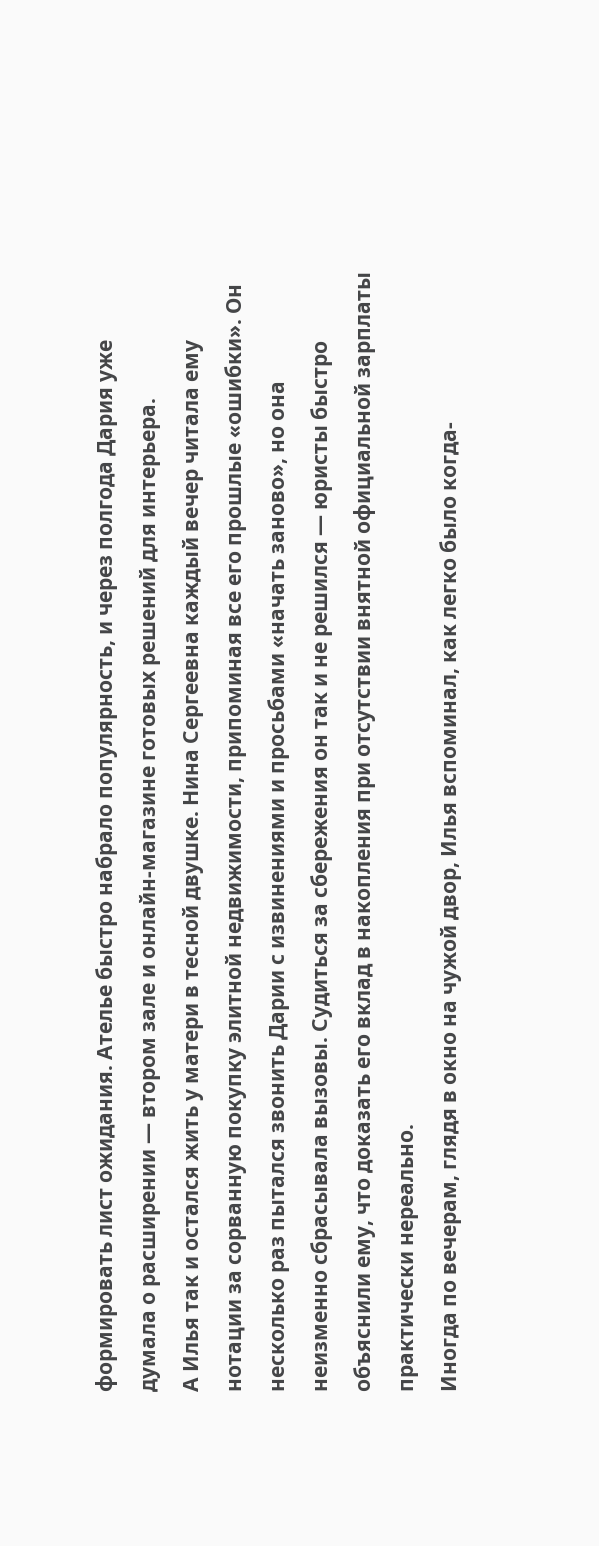формировать лист ожидания. Ателье быстро набрало популярность, и через полгода Дария уже думала о расширении — втором зале и онлайн-магазине готовых решений для интерьера.
А Илья так и остался жить у матери в тесной двушке. Нина Сергеевна каждый вечер читала ему нотации за сорванную покупку элитной недвижимости, припоминая все его прошлые «ошибки». Он несколько раз пытался звонить Дарии с извинениями и просьбами «начать заново», но она неизменно сбрасывала вызовы. Судиться за сбережения он так и не решился — юристы быстро объяснили ему, что доказать его вклад в накопления при отсутствии внятной официальной зарплаты практически нереально.
Иногда по вечерам, глядя в окно на чужой двор, Илья вспоминал, как легко было когда-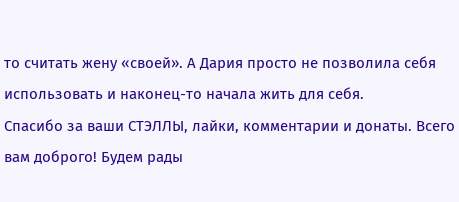то считать жену «своей». А Дария просто не позволила себя использовать и наконец-то начала жить для себя.
Спасибо за ваши СТЭЛЛЫ, лайки, комментарии и донаты. Всего вам доброго! Будем рады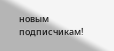новым подписчикам!